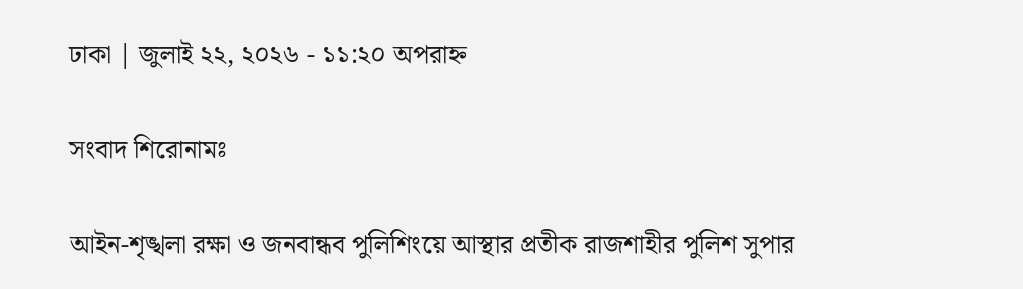ঢাকা | জুলাই ২২, ২০২৬ - ১১:২০ অপরাহ্ন

সংবাদ শিরোনামঃ

আইন-শৃঙ্খলা রক্ষা ও জনবান্ধব পুলিশিংয়ে আস্থার প্রতীক রাজশাহীর পুলিশ সুপার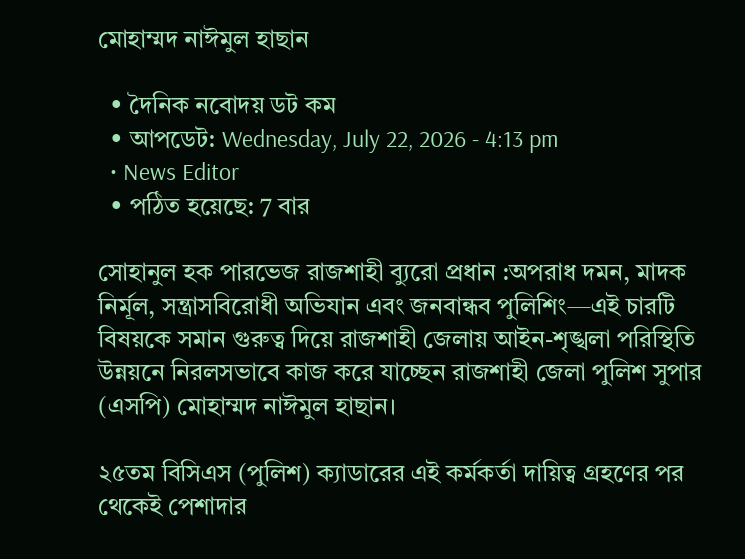মোহাম্মদ নাঈমুল হাছান

  • দৈনিক নবোদয় ডট কম
  • আপডেট: Wednesday, July 22, 2026 - 4:13 pm
  • News Editor
  • পঠিত হয়েছে: 7 বার

সোহানুল হক পারভেজ রাজশাহী ব্যুরো প্রধান :অপরাধ দমন, মাদক নির্মূল, সন্ত্রাসবিরোধী অভিযান এবং জনবান্ধব পুলিশিং—এই চারটি বিষয়কে সমান গুরুত্ব দিয়ে রাজশাহী জেলায় আইন-শৃঙ্খলা পরিস্থিতি উন্নয়নে নিরলসভাবে কাজ করে যাচ্ছেন রাজশাহী জেলা পুলিশ সুপার (এসপি) মোহাম্মদ নাঈমুল হাছান।

২৫তম বিসিএস (পুলিশ) ক্যাডারের এই কর্মকর্তা দায়িত্ব গ্রহণের পর থেকেই পেশাদার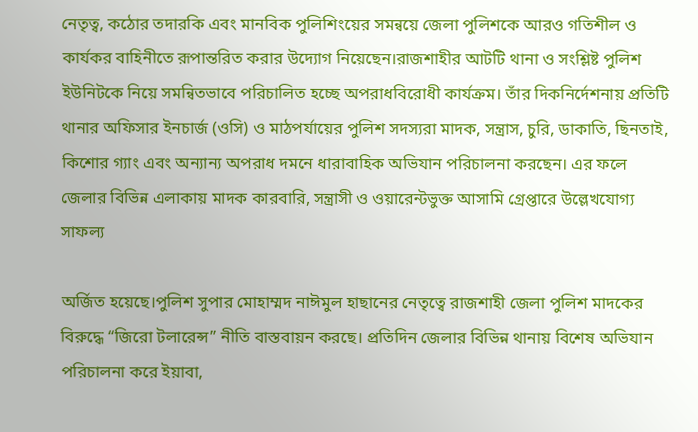নেতৃত্ব, কঠোর তদারকি এবং মানবিক পুলিশিংয়ের সমন্বয়ে জেলা পুলিশকে আরও গতিশীল ও কার্যকর বাহিনীতে রূপান্তরিত করার উদ্যোগ নিয়েছেন।রাজশাহীর আটটি থানা ও সংশ্লিষ্ট পুলিশ ইউনিটকে নিয়ে সমন্বিতভাবে পরিচালিত হচ্ছে অপরাধবিরোধী কার্যক্রম। তাঁর দিকনির্দেশনায় প্রতিটি থানার অফিসার ইনচার্জ (ওসি) ও মাঠপর্যায়ের পুলিশ সদস্যরা মাদক, সন্ত্রাস, চুরি, ডাকাতি, ছিনতাই, কিশোর গ্যাং এবং অন্যান্য অপরাধ দমনে ধারাবাহিক অভিযান পরিচালনা করছেন। এর ফলে জেলার বিভিন্ন এলাকায় মাদক কারবারি, সন্ত্রাসী ও ওয়ারেন্টভুক্ত আসামি গ্রেপ্তারে উল্লেখযোগ্য সাফল্য

অর্জিত হয়েছে।পুলিশ সুপার মোহাম্মদ নাঈমুল হাছানের নেতৃত্বে রাজশাহী জেলা পুলিশ মাদকের বিরুদ্ধে “জিরো টলারেন্স” নীতি বাস্তবায়ন করছে। প্রতিদিন জেলার বিভিন্ন থানায় বিশেষ অভিযান পরিচালনা করে ইয়াবা,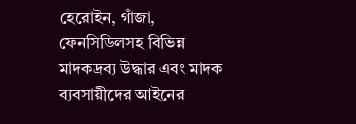হেরোইন, গাঁজা, ফেনসিডিলসহ বিভিন্ন মাদকদ্রব্য উদ্ধার এবং মাদক ব্যবসায়ীদের আইনের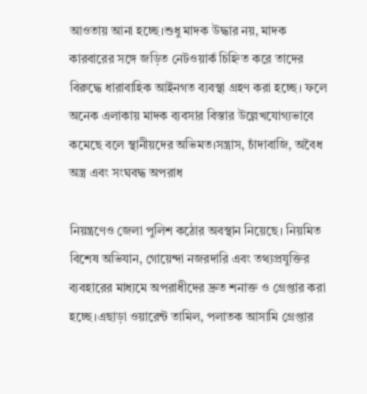আওতায় আনা হচ্ছে।শুধু মাদক উদ্ধার নয়, মাদক কারবারের সঙ্গে জড়িত নেটওয়ার্ক চিহ্নিত করে তাদের বিরুদ্ধে ধারাবাহিক আইনগত ব্যবস্থা গ্রহণ করা হচ্ছে। ফলে অনেক এলাকায় মাদক ব্যবসার বিস্তার উল্লেখযোগ্যভাবে কমেছে বলে স্থানীয়দের অভিমত।সন্ত্রাস, চাঁদাবাজি, অবৈধ অস্ত্র এবং সংঘবদ্ধ অপরাধ

নিয়ন্ত্রণেও জেলা পুলিশ কঠোর অবস্থান নিয়েছে। নিয়মিত বিশেষ অভিযান, গোয়েন্দা নজরদারি এবং তথ্যপ্রযুক্তির ব্যবহারের মাধ্যমে অপরাধীদের দ্রুত শনাক্ত ও গ্রেপ্তার করা হচ্ছে।এছাড়া ওয়ারেন্ট তামিল, পলাতক আসামি গ্রেপ্তার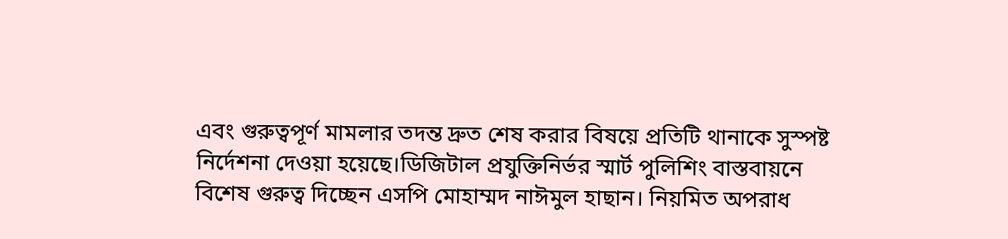এবং গুরুত্বপূর্ণ মামলার তদন্ত দ্রুত শেষ করার বিষয়ে প্রতিটি থানাকে সুস্পষ্ট নির্দেশনা দেওয়া হয়েছে।ডিজিটাল প্রযুক্তিনির্ভর স্মার্ট পুলিশিং বাস্তবায়নে বিশেষ গুরুত্ব দিচ্ছেন এসপি মোহাম্মদ নাঈমুল হাছান। নিয়মিত অপরাধ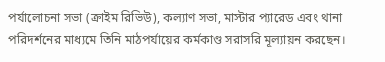পর্যালোচনা সভা (ক্রাইম রিভিউ), কল্যাণ সভা, মাস্টার প্যারেড এবং থানা পরিদর্শনের মাধ্যমে তিনি মাঠপর্যায়ের কর্মকাণ্ড সরাসরি মূল্যায়ন করছেন।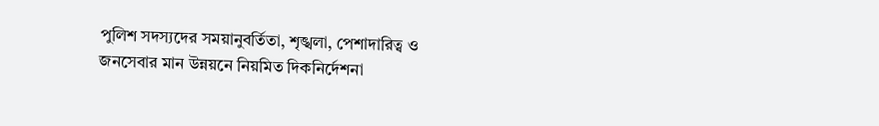পুলিশ সদস্যদের সময়ানুবর্তিতা, শৃঙ্খলা, পেশাদারিত্ব ও জনসেবার মান উন্নয়নে নিয়মিত দিকনির্দেশনা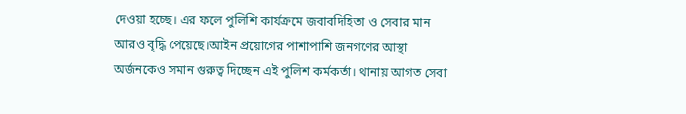দেওয়া হচ্ছে। এর ফলে পুলিশি কার্যক্রমে জবাবদিহিতা ও সেবার মান আরও বৃদ্ধি পেয়েছে।আইন প্রয়োগের পাশাপাশি জনগণের আস্থা অর্জনকেও সমান গুরুত্ব দিচ্ছেন এই পুলিশ কর্মকর্তা। থানায় আগত সেবা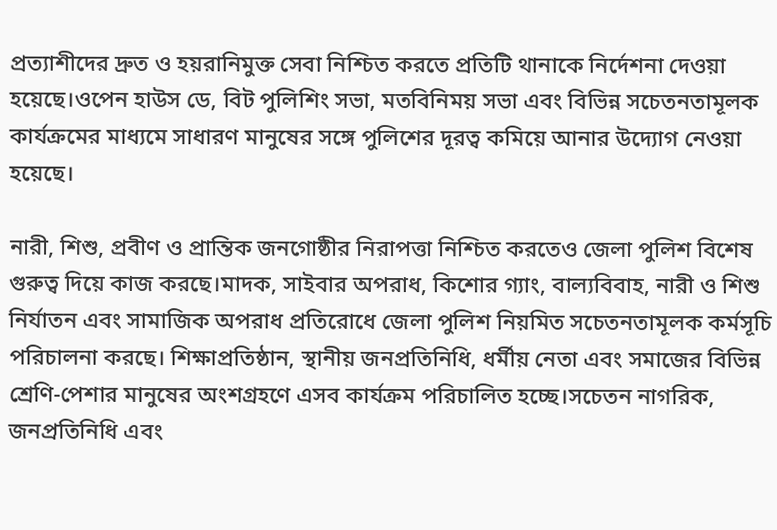প্রত্যাশীদের দ্রুত ও হয়রানিমুক্ত সেবা নিশ্চিত করতে প্রতিটি থানাকে নির্দেশনা দেওয়া হয়েছে।ওপেন হাউস ডে, বিট পুলিশিং সভা, মতবিনিময় সভা এবং বিভিন্ন সচেতনতামূলক কার্যক্রমের মাধ্যমে সাধারণ মানুষের সঙ্গে পুলিশের দূরত্ব কমিয়ে আনার উদ্যোগ নেওয়া হয়েছে।

নারী, শিশু, প্রবীণ ও প্রান্তিক জনগোষ্ঠীর নিরাপত্তা নিশ্চিত করতেও জেলা পুলিশ বিশেষ গুরুত্ব দিয়ে কাজ করছে।মাদক, সাইবার অপরাধ, কিশোর গ্যাং, বাল্যবিবাহ, নারী ও শিশু নির্যাতন এবং সামাজিক অপরাধ প্রতিরোধে জেলা পুলিশ নিয়মিত সচেতনতামূলক কর্মসূচি পরিচালনা করছে। শিক্ষাপ্রতিষ্ঠান, স্থানীয় জনপ্রতিনিধি, ধর্মীয় নেতা এবং সমাজের বিভিন্ন শ্রেণি-পেশার মানুষের অংশগ্রহণে এসব কার্যক্রম পরিচালিত হচ্ছে।সচেতন নাগরিক, জনপ্রতিনিধি এবং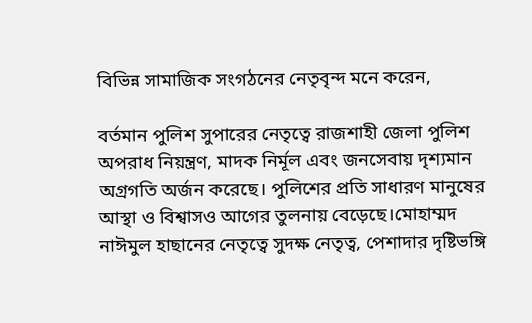বিভিন্ন সামাজিক সংগঠনের নেতৃবৃন্দ মনে করেন,

বর্তমান পুলিশ সুপারের নেতৃত্বে রাজশাহী জেলা পুলিশ অপরাধ নিয়ন্ত্রণ, মাদক নির্মূল এবং জনসেবায় দৃশ্যমান অগ্রগতি অর্জন করেছে। পুলিশের প্রতি সাধারণ মানুষের আস্থা ও বিশ্বাসও আগের তুলনায় বেড়েছে।মোহাম্মদ নাঈমুল হাছানের নেতৃত্বে সুদক্ষ নেতৃত্ব, পেশাদার দৃষ্টিভঙ্গি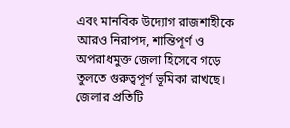এবং মানবিক উদ্যোগ রাজশাহীকে আরও নিরাপদ, শান্তিপূর্ণ ও অপরাধমুক্ত জেলা হিসেবে গড়ে তুলতে গুরুত্বপূর্ণ ভূমিকা রাখছে। জেলার প্রতিটি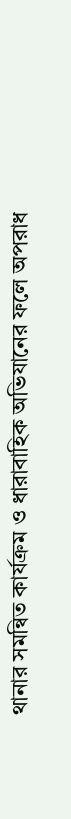থানার সমন্বিত কার্যক্রম ও ধারাবাহিক অভিযানের ফলে অপরাধ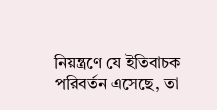নিয়ন্ত্রণে যে ইতিবাচক পরিবর্তন এসেছে, তা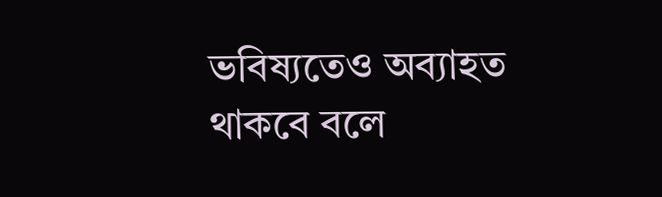ভবিষ্যতেও অব্যাহত থাকবে বলে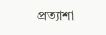প্রত্যাশা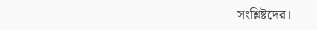সংশ্লিষ্টদের।